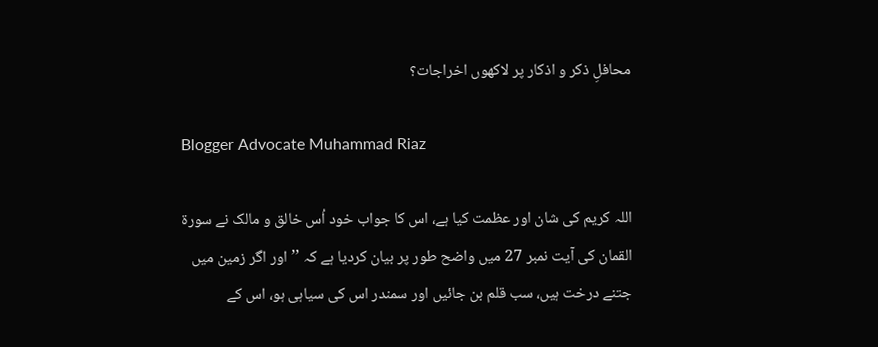محافلِ ذکر و اذکار پر لاکھوں اخراجات؟

Blogger Advocate Muhammad Riaz

اللہ کریم کی شان اور عظمت کیا ہے، اس کا جواب خود اُس خالق و مالک نے سورۃ القمان کی آیت نمبر 27 میں واضح طور پر بیان کردیا ہے کہ ’’اور اگر زمین میں جتنے درخت ہیں، سب قلم بن جائیں اور سمندر اس کی سیاہی ہو، اس کے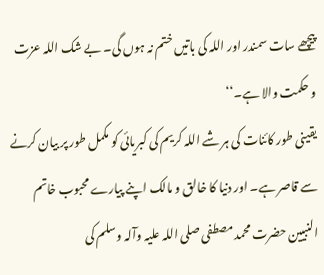پیچھے سات سمندر اور اللہ کی باتیں ختم نہ ہوں گی۔ بے شک اللہ عزت و حکمت والا ہے۔‘‘
یقینی طور کائنات کی ہر شے اللہ کریم کی کبریائی کو مکمل طور پر بیان کرنے سے قاصر ہے۔ اور دنیا کا خالق و مالک اپنے پیارے محبوب خاتم النبیین حضرت محمد مصطفی صلی اللہ علیہ وآلہ وسلم کی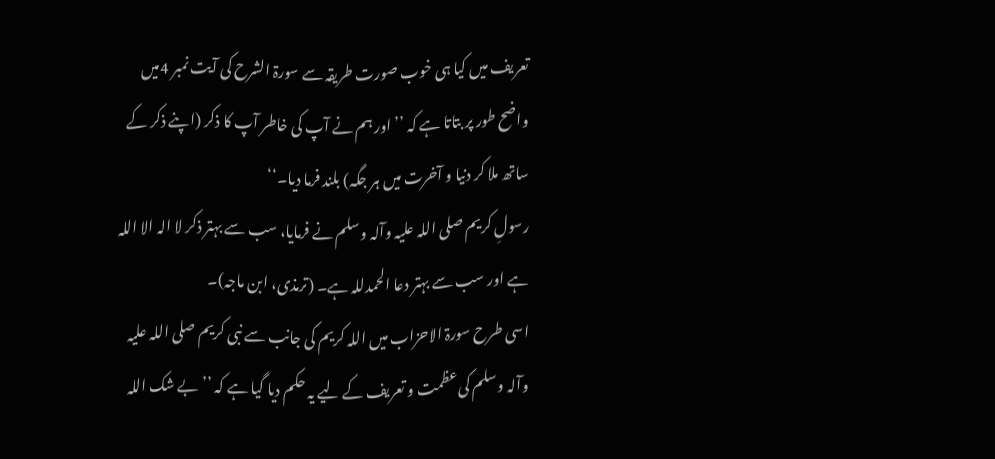تعریف میں کیا ہی خوب صورت طریقہ سے سورۃ الشرح کی آیت نمبر 4میں واضح طور پر بتاتا ہے کہ ’’اور ہم نے آپ کی خاطر آپ کا ذکر (اپنے ذکر کے ساتھ ملا کر دنیا و آخرت میں ہر جگہ) بلند فرما دیا۔‘‘
رسولِ کریم صلی اللہ علیہ وآلہ وسلم نے فرمایا، سب سے بہتر ذکر لا الہ الا اللہ ہے اور سب سے بہتر دعا الحمدللہ ہے۔ (ترمذی، ابن ماجہ)۔
اسی طرح سورۃ الاحزاب میں اللہ کریم کی جانب سے نبی کریم صلی اللہ علیہ وآلہ وسلم کی عظمت و تعریف کے لیے یہ حکم دیا گیا ہے کہ ’’بے شک اللہ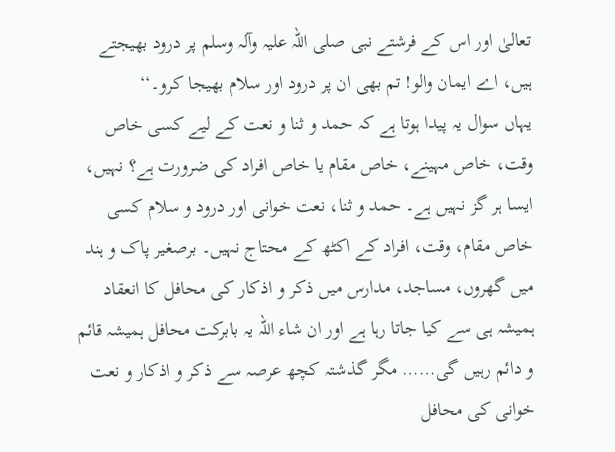تعالیٰ اور اس کے فرشتے نبی صلی اللہ علیہ وآلہ وسلم پر درود بھیجتے ہیں، اے ایمان والو! تم بھی ان پر درود اور سلام بھیجا کرو۔‘‘
یہاں سوال یہ پیدا ہوتا ہے کہ حمد و ثنا و نعت کے لیے کسی خاص وقت، خاص مہینے، خاص مقام یا خاص افراد کی ضرورت ہے؟ نہیں، ایسا ہر گز نہیں ہے۔ حمد و ثنا، نعت خوانی اور درود و سلام کسی خاص مقام، وقت، افراد کے اکٹھ کے محتاج نہیں۔ برصغیر پاک و ہند میں گھروں، مساجد، مدارس میں ذکر و اذکار کی محافل کا انعقاد ہمیشہ ہی سے کیا جاتا رہا ہے اور ان شاء اللہ یہ بابرکت محافل ہمیشہ قائم و دائم رہیں گی…… مگر گذشتہ کچھ عرصہ سے ذکر و اذکار و نعت خوانی کی محافل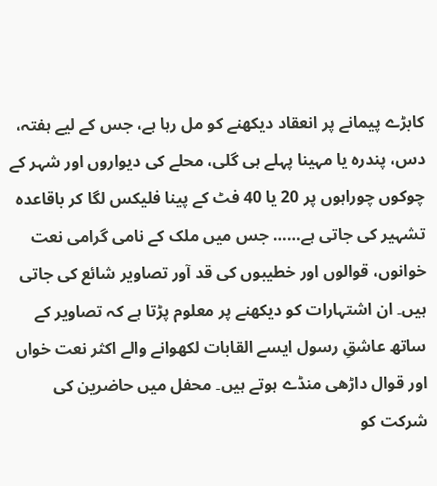کابڑے پیمانے پر انعقاد دیکھنے کو مل رہا ہے، جس کے لیے ہفتہ، دس، پندرہ یا مہینا پہلے ہی گلی، محلے کی دیواروں اور شہر کے چوکوں چوراہوں پر 20 یا 40 فٹ کے پینا فلیکس لگا کر باقاعدہ تشہیر کی جاتی ہے…… جس میں ملک کے نامی گرامی نعت خوانوں، قوالوں اور خطیبوں کی قد آور تصاویر شائع کی جاتی ہیں۔ ان اشتہارات کو دیکھنے پر معلوم پڑتا ہے کہ تصاویر کے ساتھ عاشقِ رسول ایسے القابات لکھوانے والے اکثر نعت خواں اور قوال داڑھی منڈے ہوتے ہیں۔ محفل میں حاضرین کی شرکت کو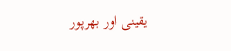یقینی اور بھرپور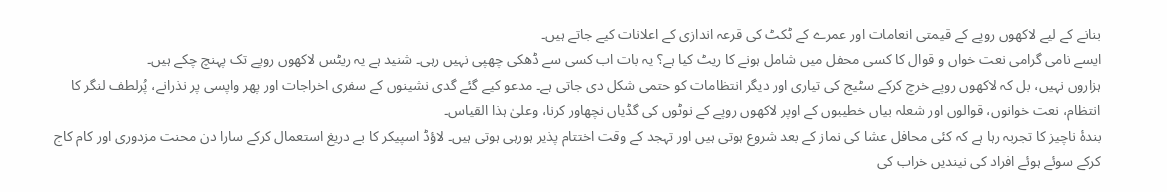بنانے کے لیے لاکھوں روپے کے قیمتی انعامات اور عمرے کے ٹکٹ کی قرعہ اندازی کے اعلانات کیے جاتے ہیں۔
ایسے نامی گرامی نعت خواں و قوال کا کسی محفل میں شامل ہونے کا ریٹ کیا ہے؟ یہ بات اب کسی سے ڈھکی چھپی نہیں رہی۔ شنید ہے یہ ریٹس لاکھوں روپے تک پہنچ چکے ہیں۔
ہزاروں نہیں، بل کہ لاکھوں روپے خرچ کرکے سٹیج کی تیاری اور دیگر انتظامات کو حتمی شکل دی جاتی ہے۔ مدعو کیے گئے گدی نشینوں کے سفری اخراجات اور پھر واپسی پر نذرانے، پُرلطف لنگر کا انتظام، نعت خوانوں، قوالوں اور شعلہ بیاں خطیبوں کے اوپر لاکھوں روپے کے نوٹوں کی گڈیاں نچھاور کرنا، وعلیٰ ہذا القیاس۔
بندۂ ناچیز کا تجربہ رہا ہے کہ کئی محافل عشا کی نماز کے بعد شروع ہوتی ہیں اور تہجد کے وقت اختتام پذیر ہورہی ہوتی ہیں۔ لاؤڈ اسپیکر کا بے دریغ استعمال کرکے سارا دن محنت مزدوری اور کام کاج کرکے سوئے ہوئے افراد کی نیندیں خراب کی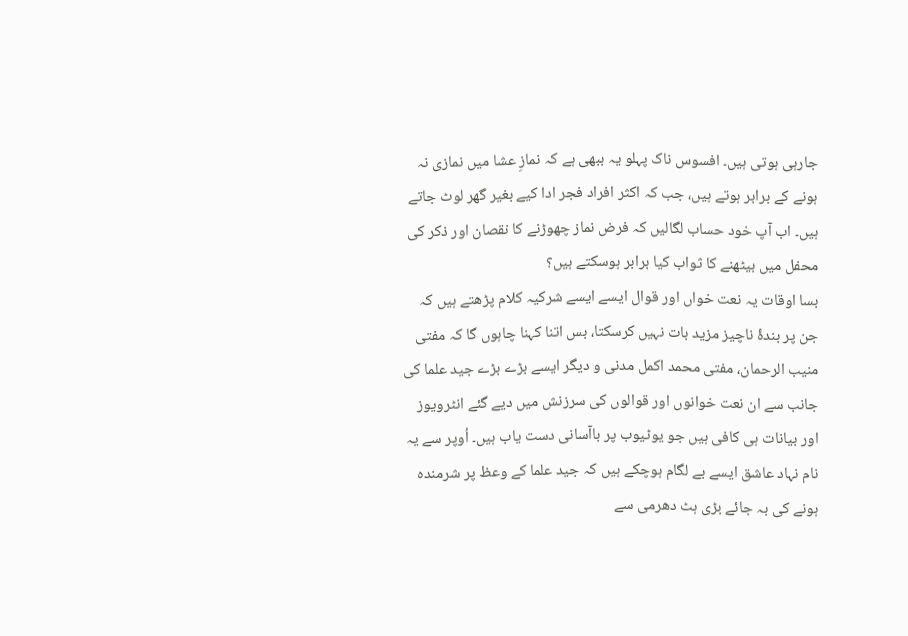جارہی ہوتی ہیں۔ افسوس ناک پہلو یہ ببھی ہے کہ نمازِ عشا میں نمازی نہ ہونے کے برابر ہوتے ہیں، جب کہ اکثر افراد فجر ادا کیے بغیر گھر لوٹ جاتے ہیں۔ اب آپ خود حساب لگالیں کہ فرض نماز چھوڑنے کا نقصان اور ذکر کی محفل میں بیٹھنے کا ثواب کیا برابر ہوسکتے ہیں؟
بسا اوقات یہ نعت خواں اور قوال ایسے ایسے شرکیہ کلام پڑھتے ہیں کہ جن پر بندۂ ناچیز مزید بات نہیں کرسکتا، بس اتنا کہنا چاہوں گا کہ مفتی منیب الرحمان، مفتی محمد اکمل مدنی و دیگر ایسے بڑے بڑے جید علما کی جانب سے ان نعت خوانوں اور قوالوں کی سرزنش میں دیے گئے انٹرویوز اور بیانات ہی کافی ہیں جو یوٹیوب پر باآسانی دست یاب ہیں۔ اُوپر سے یہ نام نہاد عاشق ایسے بے لگام ہوچکے ہیں کہ جید علما کے وعظ پر شرمندہ ہونے کی بہ جائے بڑی ہٹ دھرمی سے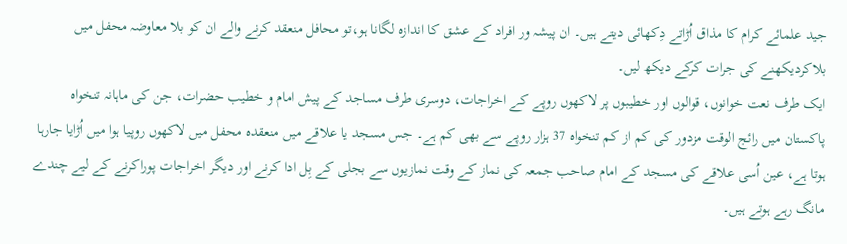جید علمائے کرام کا مذاق اُڑاتے دِکھائی دیتے ہیں۔ ان پیشہ ور افراد کے عشق کا اندازہ لگانا ہو،تو محافل منعقد کرنے والے ان کو بلا معاوضہ محفل میں بلاکردیکھنے کی جرات کرکے دیکھ لیں۔
ایک طرف نعت خوانوں، قوالوں اور خطیبوں پر لاکھوں روپے کے اخراجات، دوسری طرف مساجد کے پیش امام و خطیب حضرات، جن کی ماہانہ تنخواہ پاکستان میں رائج الوقت مزدور کی کم از کم تنخواہ 37 ہزار روپے سے بھی کم ہے۔ جس مسجد یا علاقے میں منعقدہ محفل میں لاکھوں روپیا ہوا میں اُڑایا جارہا ہوتا ہے، عین اُسی علاقے کی مسجد کے امام صاحب جمعہ کی نماز کے وقت نمازیوں سے بجلی کے بِل ادا کرنے اور دیگر اخراجات پوراکرنے کے لیے چندے مانگ رہے ہوتے ہیں۔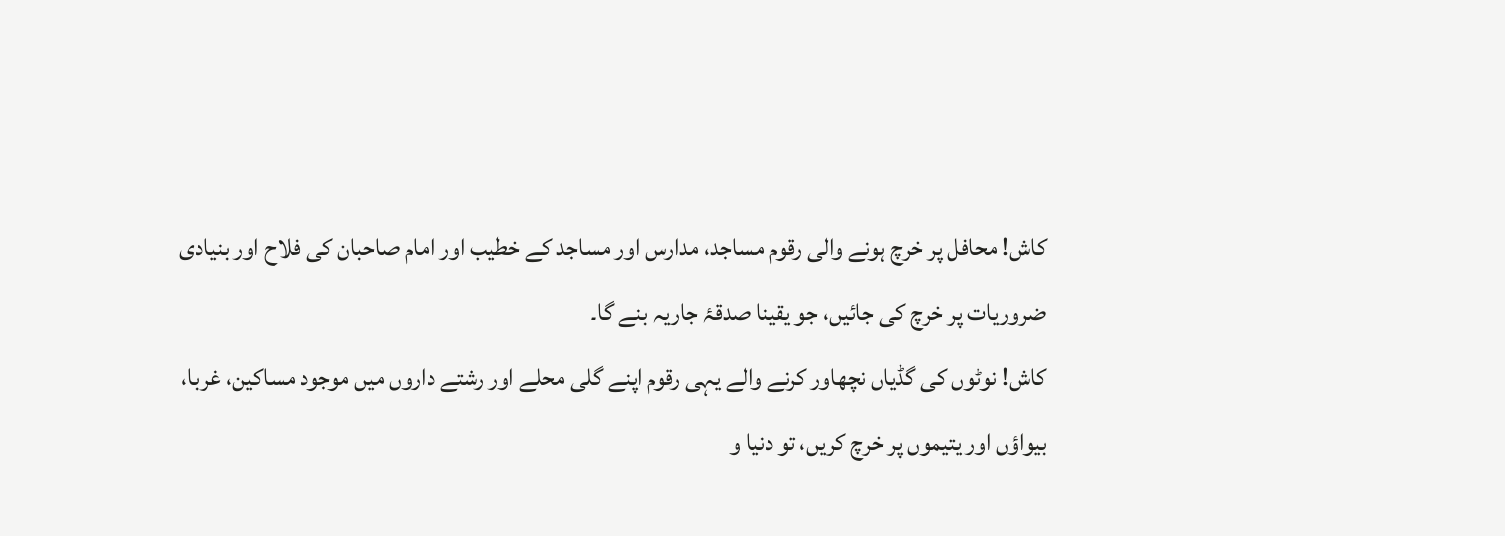کاش! محافل پر خرچ ہونے والی رقوم مساجد، مدارس اور مساجد کے خطیب اور امام صاحبان کی فلاح اور بنیادی ضروریات پر خرچ کی جائیں، جو یقینا صدقۂ جاریہ بنے گا۔
کاش! نوٹوں کی گڈیاں نچھاور کرنے والے یہی رقوم اپنے گلی محلے اور رشتے داروں میں موجود مساکین، غربا، بیواؤں اور یتیموں پر خرچ کریں، تو دنیا و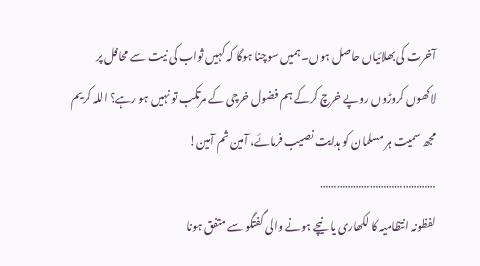آخرت کی بھلائیاں حاصل ہوں۔ ہمیں سوچنا ہوگا کہ کہیں ثواب کی نیت سے محافل پر لاکھوں کروڑوں روپے خرچ کرکے ہم فضول خرچی کے مرتکب تو نہیں ہو رہے؟ اللہ کریم مجھ سمیت ہر مسلمان کو ہدایت نصیب فرمائے، آمین ثم آمین!
……………………………………
لفظونہ انتظامیہ کا لکھاری یا نیچے ہونے والی گفتگو سے متفق ہونا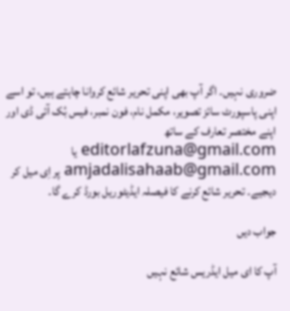ضروری نہیں۔ اگر آپ بھی اپنی تحریر شائع کروانا چاہتے ہیں، تو اسے اپنی پاسپورٹ سائز تصویر، مکمل نام، فون نمبر، فیس بُک آئی ڈی اور اپنے مختصر تعارف کے ساتھ editorlafzuna@gmail.com یا amjadalisahaab@gmail.com پر اِی میل کر دیجیے۔ تحریر شائع کرنے کا فیصلہ ایڈیٹوریل بورڈ کرے گا۔

جواب دیں

آپ کا ای میل ایڈریس شائع نہیں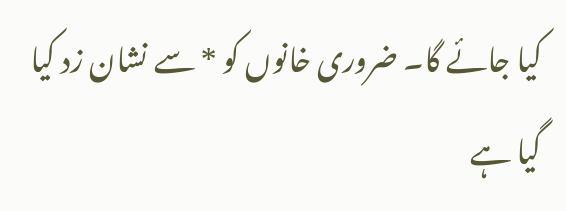کیا جائے گا۔ ضروری خانوں کو * سے نشان زد کیا گیا ہے